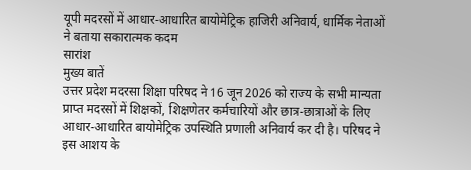यूपी मदरसों में आधार-आधारित बायोमेट्रिक हाजिरी अनिवार्य, धार्मिक नेताओं ने बताया सकारात्मक कदम
सारांश
मुख्य बातें
उत्तर प्रदेश मदरसा शिक्षा परिषद ने 16 जून 2026 को राज्य के सभी मान्यता प्राप्त मदरसों में शिक्षकों, शिक्षणेतर कर्मचारियों और छात्र-छात्राओं के लिए आधार-आधारित बायोमेट्रिक उपस्थिति प्रणाली अनिवार्य कर दी है। परिषद ने इस आशय के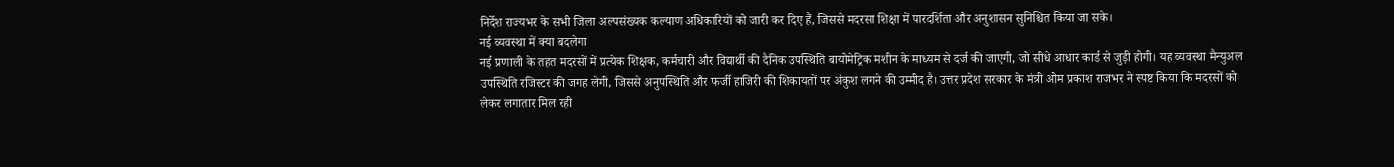निर्देश राज्यभर के सभी जिला अल्पसंख्यक कल्याण अधिकारियों को जारी कर दिए हैं, जिससे मदरसा शिक्षा में पारदर्शिता और अनुशासन सुनिश्चित किया जा सके।
नई व्यवस्था में क्या बदलेगा
नई प्रणाली के तहत मदरसों में प्रत्येक शिक्षक, कर्मचारी और विद्यार्थी की दैनिक उपस्थिति बायोमेट्रिक मशीन के माध्यम से दर्ज की जाएगी, जो सीधे आधार कार्ड से जुड़ी होगी। यह व्यवस्था मैन्युअल उपस्थिति रजिस्टर की जगह लेगी, जिससे अनुपस्थिति और फर्जी हाजिरी की शिकायतों पर अंकुश लगने की उम्मीद है। उत्तर प्रदेश सरकार के मंत्री ओम प्रकाश राजभर ने स्पष्ट किया कि मदरसों को लेकर लगातार मिल रही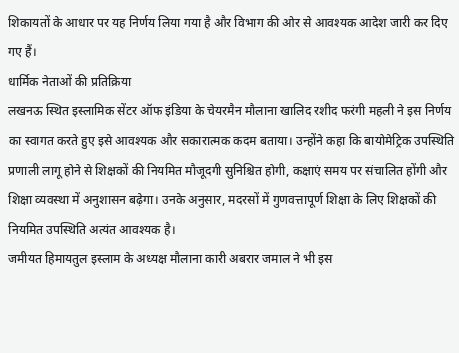शिकायतों के आधार पर यह निर्णय लिया गया है और विभाग की ओर से आवश्यक आदेश जारी कर दिए गए हैं।
धार्मिक नेताओं की प्रतिक्रिया
लखनऊ स्थित इस्लामिक सेंटर ऑफ इंडिया के चेयरमैन मौलाना खालिद रशीद फरंगी महली ने इस निर्णय का स्वागत करते हुए इसे आवश्यक और सकारात्मक कदम बताया। उन्होंने कहा कि बायोमेट्रिक उपस्थिति प्रणाली लागू होने से शिक्षकों की नियमित मौजूदगी सुनिश्चित होगी, कक्षाएं समय पर संचालित होंगी और शिक्षा व्यवस्था में अनुशासन बढ़ेगा। उनके अनुसार, मदरसों में गुणवत्तापूर्ण शिक्षा के लिए शिक्षकों की नियमित उपस्थिति अत्यंत आवश्यक है।
जमीयत हिमायतुल इस्लाम के अध्यक्ष मौलाना कारी अबरार जमाल ने भी इस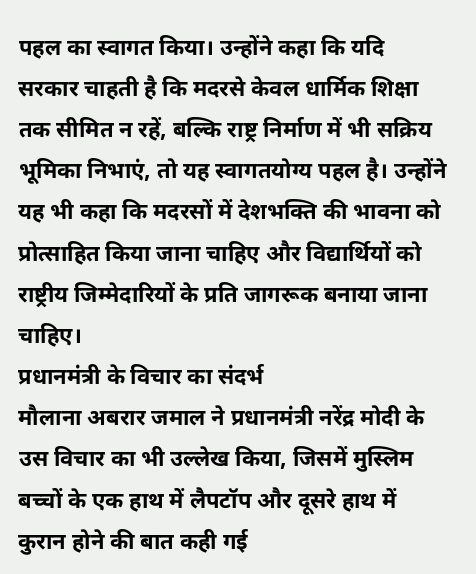पहल का स्वागत किया। उन्होंने कहा कि यदि सरकार चाहती है कि मदरसे केवल धार्मिक शिक्षा तक सीमित न रहें, बल्कि राष्ट्र निर्माण में भी सक्रिय भूमिका निभाएं, तो यह स्वागतयोग्य पहल है। उन्होंने यह भी कहा कि मदरसों में देशभक्ति की भावना को प्रोत्साहित किया जाना चाहिए और विद्यार्थियों को राष्ट्रीय जिम्मेदारियों के प्रति जागरूक बनाया जाना चाहिए।
प्रधानमंत्री के विचार का संदर्भ
मौलाना अबरार जमाल ने प्रधानमंत्री नरेंद्र मोदी के उस विचार का भी उल्लेख किया, जिसमें मुस्लिम बच्चों के एक हाथ में लैपटॉप और दूसरे हाथ में कुरान होने की बात कही गई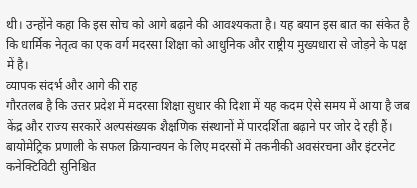थी। उन्होंने कहा कि इस सोच को आगे बढ़ाने की आवश्यकता है। यह बयान इस बात का संकेत है कि धार्मिक नेतृत्व का एक वर्ग मदरसा शिक्षा को आधुनिक और राष्ट्रीय मुख्यधारा से जोड़ने के पक्ष में है।
व्यापक संदर्भ और आगे की राह
गौरतलब है कि उत्तर प्रदेश में मदरसा शिक्षा सुधार की दिशा में यह कदम ऐसे समय में आया है जब केंद्र और राज्य सरकारें अल्पसंख्यक शैक्षणिक संस्थानों में पारदर्शिता बढ़ाने पर जोर दे रही हैं। बायोमेट्रिक प्रणाली के सफल क्रियान्वयन के लिए मदरसों में तकनीकी अवसंरचना और इंटरनेट कनेक्टिविटी सुनिश्चित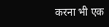करना भी एक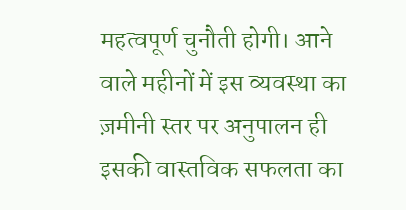महत्वपूर्ण चुनौती होगी। आने वाले महीनों में इस व्यवस्था का ज़मीनी स्तर पर अनुपालन ही इसकी वास्तविक सफलता का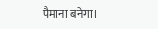पैमाना बनेगा।